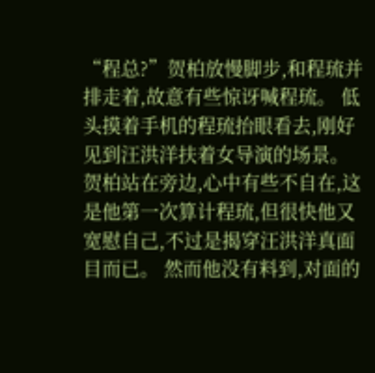“程总?”贺柏放慢脚步,和程琉并排走着,故意有些惊讶喊程琉。 低头摸着手机的程琉抬眼看去,刚好见到汪洪洋扶着女导演的场景。 贺柏站在旁边,心中有些不自在,这是他第一次算计程琉,但很快他又宽慰自己,不过是揭穿汪洪洋真面目而已。 然而他没有料到,对面的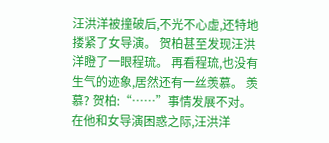汪洪洋被撞破后,不光不心虚,还特地搂紧了女导演。 贺柏甚至发现汪洪洋瞪了一眼程琉。 再看程琉,也没有生气的迹象,居然还有一丝羡慕。 羡慕? 贺柏:“……”事情发展不对。 在他和女导演困惑之际,汪洪洋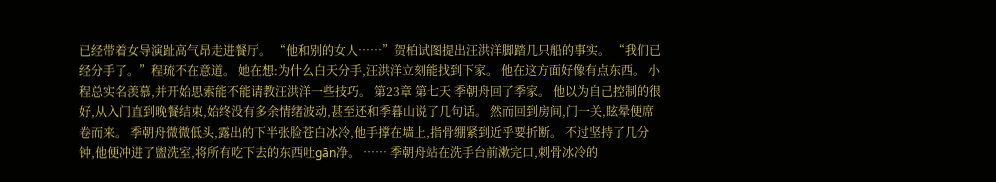已经带着女导演趾高气昂走进餐厅。 “他和别的女人……”贺柏试图提出汪洪洋脚踏几只船的事实。 “我们已经分手了。”程琉不在意道。 她在想:为什么白天分手,汪洪洋立刻能找到下家。 他在这方面好像有点东西。 小程总实名羡慕,并开始思索能不能请教汪洪洋一些技巧。 第23章 第七天 季朝舟回了季家。 他以为自己控制的很好,从入门直到晚餐结束,始终没有多余情绪波动,甚至还和季暮山说了几句话。 然而回到房间,门一关,眩晕便席卷而来。 季朝舟微微低头,露出的下半张脸苍白冰冷,他手撑在墙上,指骨绷紧到近乎要折断。 不过坚持了几分钟,他便冲进了盥洗室,将所有吃下去的东西吐gān净。 …… 季朝舟站在洗手台前漱完口,刺骨冰冷的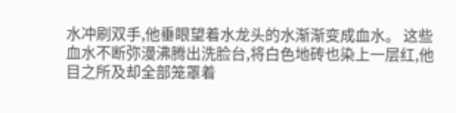水冲刷双手,他垂眼望着水龙头的水渐渐变成血水。 这些血水不断弥漫沸腾出洗脸台,将白色地砖也染上一层红,他目之所及却全部笼罩着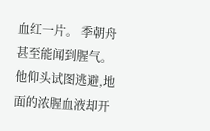血红一片。 季朝舟甚至能闻到腥气。 他仰头试图逃避,地面的浓腥血液却开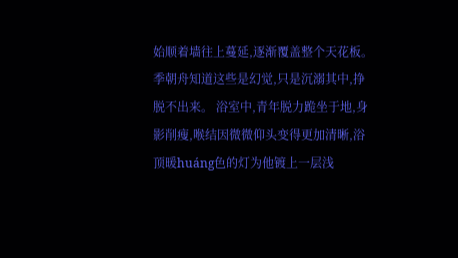始顺着墙往上蔓延,逐渐覆盖整个天花板。 季朝舟知道这些是幻觉,只是沉溺其中,挣脱不出来。 浴室中,青年脱力跪坐于地,身影削瘦,喉结因微微仰头变得更加清晰,浴顶暖huáng色的灯为他镀上一层浅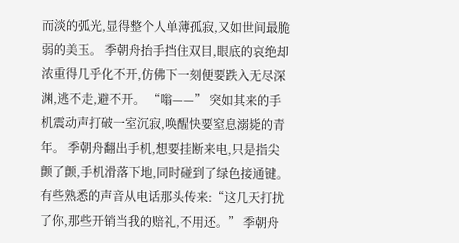而淡的弧光,显得整个人单薄孤寂,又如世间最脆弱的美玉。 季朝舟抬手挡住双目,眼底的哀绝却浓重得几乎化不开,仿佛下一刻便要跌入无尽深渊,逃不走,避不开。 “嗡——” 突如其来的手机震动声打破一室沉寂,唤醒快要窒息溺毙的青年。 季朝舟翻出手机,想要挂断来电,只是指尖颤了颤,手机滑落下地,同时碰到了绿色接通键。 有些熟悉的声音从电话那头传来:“这几天打扰了你,那些开销当我的赔礼,不用还。” 季朝舟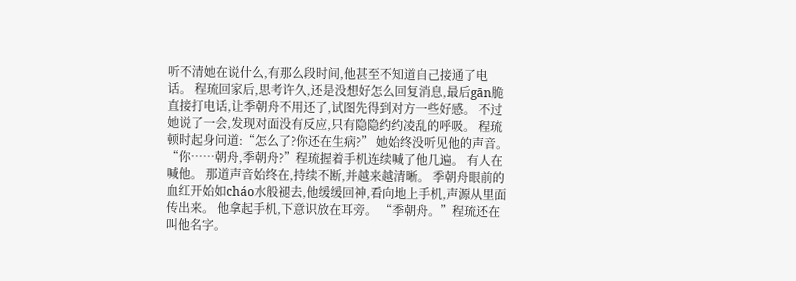听不清她在说什么,有那么段时间,他甚至不知道自己接通了电话。 程琉回家后,思考许久,还是没想好怎么回复消息,最后gān脆直接打电话,让季朝舟不用还了,试图先得到对方一些好感。 不过她说了一会,发现对面没有反应,只有隐隐约约凌乱的呼吸。 程琉顿时起身问道:“怎么了?你还在生病?” 她始终没听见他的声音。 “你……朝舟,季朝舟?”程琉握着手机连续喊了他几遍。 有人在喊他。 那道声音始终在,持续不断,并越来越清晰。 季朝舟眼前的血红开始如cháo水般褪去,他缓缓回神,看向地上手机,声源从里面传出来。 他拿起手机,下意识放在耳旁。 “季朝舟。”程琉还在叫他名字。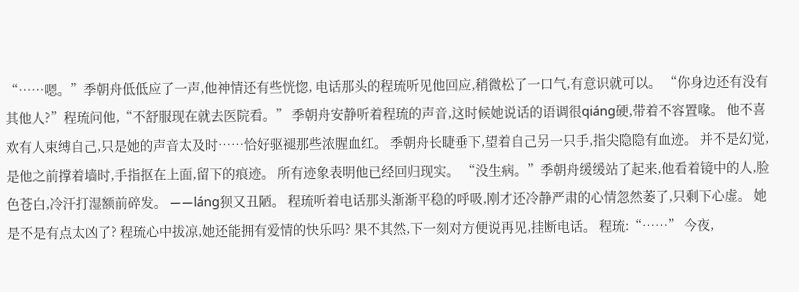“……嗯。”季朝舟低低应了一声,他神情还有些恍惚, 电话那头的程琉听见他回应,稍微松了一口气,有意识就可以。 “你身边还有没有其他人?”程琉问他,“不舒服现在就去医院看。” 季朝舟安静听着程琉的声音,这时候她说话的语调很qiáng硬,带着不容置喙。 他不喜欢有人束缚自己,只是她的声音太及时……恰好驱褪那些浓腥血红。 季朝舟长睫垂下,望着自己另一只手,指尖隐隐有血迹。 并不是幻觉,是他之前撑着墙时,手指抠在上面,留下的痕迹。 所有迹象表明他已经回归现实。 “没生病。”季朝舟缓缓站了起来,他看着镜中的人,脸色苍白,冷汗打湿额前碎发。 ——láng狈又丑陋。 程琉听着电话那头渐渐平稳的呼吸,刚才还冷静严肃的心情忽然萎了,只剩下心虚。 她是不是有点太凶了? 程琉心中拔凉,她还能拥有爱情的快乐吗? 果不其然,下一刻对方便说再见,挂断电话。 程琉:“……” 今夜,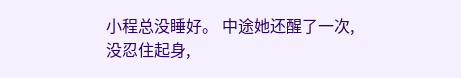小程总没睡好。 中途她还醒了一次,没忍住起身,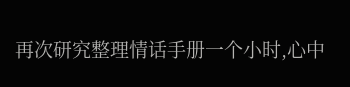再次研究整理情话手册一个小时,心中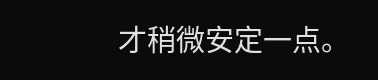才稍微安定一点。